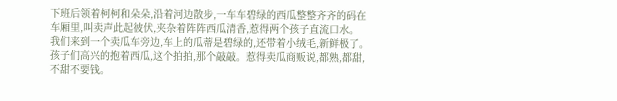下班后领着柯柯和朵朵,沿着河边散步,一车车碧绿的西瓜整整齐齐的码在车厢里,叫卖声此起彼伏,夹杂着阵阵西瓜清香,惹得两个孩子直流口水。
我们来到一个卖瓜车旁边,车上的瓜蒂是碧绿的,还带着小绒毛,新鲜极了。孩子们高兴的抱着西瓜,这个拍拍,那个敲敲。惹得卖瓜商贩说,都熟,都甜,不甜不要钱。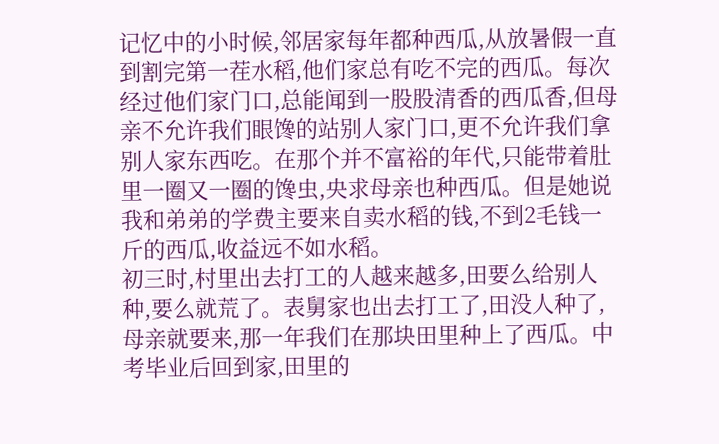记忆中的小时候,邻居家每年都种西瓜,从放暑假一直到割完第一茬水稻,他们家总有吃不完的西瓜。每次经过他们家门口,总能闻到一股股清香的西瓜香,但母亲不允许我们眼馋的站别人家门口,更不允许我们拿别人家东西吃。在那个并不富裕的年代,只能带着肚里一圈又一圈的馋虫,央求母亲也种西瓜。但是她说我和弟弟的学费主要来自卖水稻的钱,不到2毛钱一斤的西瓜,收益远不如水稻。
初三时,村里出去打工的人越来越多,田要么给别人种,要么就荒了。表舅家也出去打工了,田没人种了,母亲就要来,那一年我们在那块田里种上了西瓜。中考毕业后回到家,田里的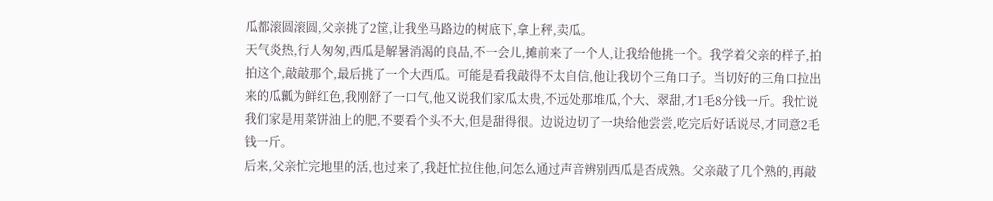瓜都滚圆滚圆,父亲挑了2筐,让我坐马路边的树底下,拿上秤,卖瓜。
天气炎热,行人匆匆,西瓜是解暑消渴的良品,不一会儿,摊前来了一个人,让我给他挑一个。我学着父亲的样子,拍拍这个,敲敲那个,最后挑了一个大西瓜。可能是看我敲得不太自信,他让我切个三角口子。当切好的三角口拉出来的瓜瓤为鲜红色,我刚舒了一口气,他又说我们家瓜太贵,不远处那堆瓜,个大、翠甜,才1毛8分钱一斤。我忙说我们家是用菜饼油上的肥,不要看个头不大,但是甜得很。边说边切了一块给他尝尝,吃完后好话说尽,才同意2毛钱一斤。
后来,父亲忙完地里的活,也过来了,我赶忙拉住他,问怎么通过声音辨别西瓜是否成熟。父亲敲了几个熟的,再敲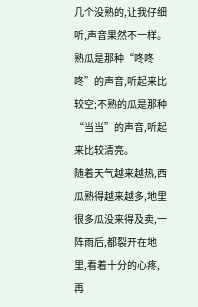几个没熟的,让我仔细听,声音果然不一样。熟瓜是那种“咚咚咚”的声音,听起来比较空;不熟的瓜是那种“当当”的声音,听起来比较清亮。
随着天气越来越热,西瓜熟得越来越多,地里很多瓜没来得及卖,一阵雨后,都裂开在地里,看着十分的心疼,再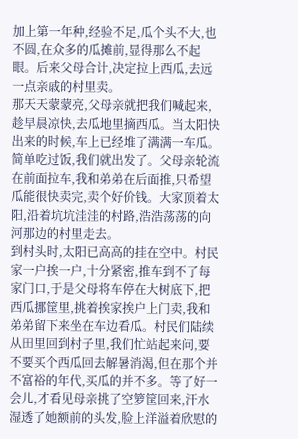加上第一年种,经验不足,瓜个头不大,也不圆,在众多的瓜摊前,显得那么不起眼。后来父母合计,决定拉上西瓜,去远一点亲戚的村里卖。
那天天蒙蒙亮,父母亲就把我们喊起来,趁早晨凉快,去瓜地里摘西瓜。当太阳快出来的时候,车上已经堆了满满一车瓜。简单吃过饭,我们就出发了。父母亲轮流在前面拉车,我和弟弟在后面推,只希望瓜能很快卖完,卖个好价钱。大家顶着太阳,沿着坑坑洼洼的村路,浩浩荡荡的向河那边的村里走去。
到村头时,太阳已高高的挂在空中。村民家一户挨一户,十分紧密,推车到不了每家门口,于是父母将车停在大树底下,把西瓜挪筐里,挑着挨家挨户上门卖,我和弟弟留下来坐在车边看瓜。村民们陆续从田里回到村子里,我们忙站起来问,要不要买个西瓜回去解暑消渴,但在那个并不富裕的年代,买瓜的并不多。等了好一会儿,才看见母亲挑了空箩筐回来,汗水湿透了她额前的头发,脸上洋溢着欣慰的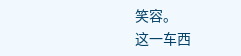笑容。
这一车西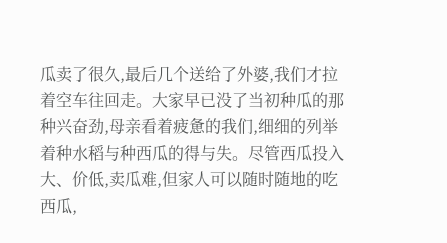瓜卖了很久,最后几个送给了外婆,我们才拉着空车往回走。大家早已没了当初种瓜的那种兴奋劲,母亲看着疲惫的我们,细细的列举着种水稻与种西瓜的得与失。尽管西瓜投入大、价低,卖瓜难,但家人可以随时随地的吃西瓜,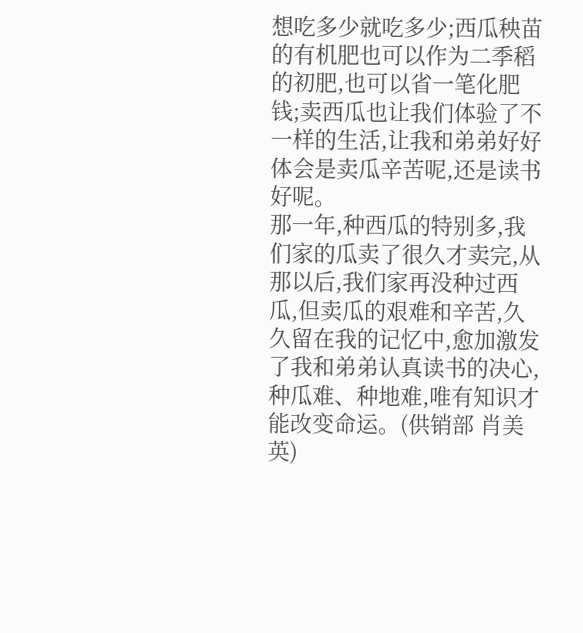想吃多少就吃多少;西瓜秧苗的有机肥也可以作为二季稻的初肥,也可以省一笔化肥钱;卖西瓜也让我们体验了不一样的生活,让我和弟弟好好体会是卖瓜辛苦呢,还是读书好呢。
那一年,种西瓜的特别多,我们家的瓜卖了很久才卖完,从那以后,我们家再没种过西瓜,但卖瓜的艰难和辛苦,久久留在我的记忆中,愈加激发了我和弟弟认真读书的决心,种瓜难、种地难,唯有知识才能改变命运。(供销部 肖美英)